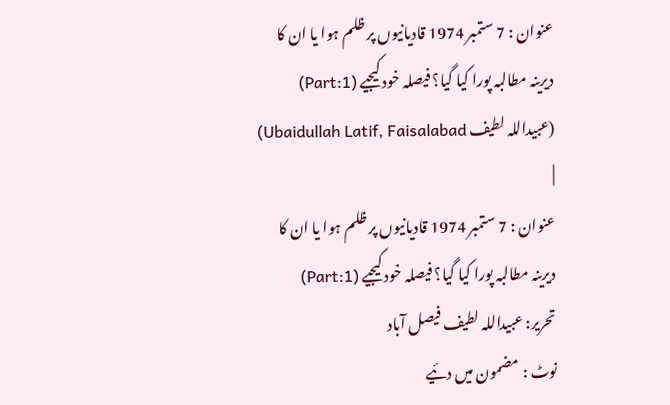عنوان : 7 ستمبر 1974 قادیانیوں پر ظلم ہوا یا ان کا دیرینہ مطالبہ پورا کیا گیا؟ فیصلہ خود کیجیے (Part:1)
(عبیداللہ لطیف Ubaidullah Latif, Faisalabad)
|
عنوان : 7 ستمبر 1974 قادیانیوں پر ظلم ہوا یا ان کا دیرینہ مطالبہ پورا کیا گیا؟ فیصلہ خود کیجیے (Part:1)
تحریر: عبیداللہ لطیف فیصل آباد
نوٹ : مضمون میں دئیے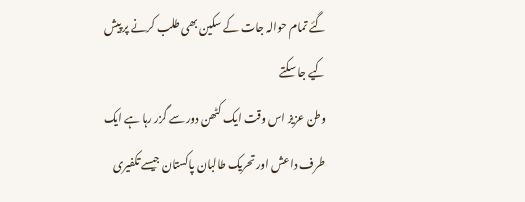گئے تمام حوالہ جات کے سکین بھی طلب کرنے پر پیش کیے جا سکتے
وطن عزیز اس وقت ایک کٹھن دور سے گزر رہا ہے ایک طرف داعش اور تحریک طالبان پاکستان جیسے تکفیری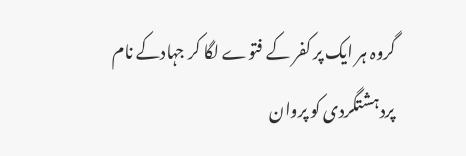گروہ ہر ایک پر کفر کے فتوے لگا کر جہادکے نام پردہشتگردی کو پروان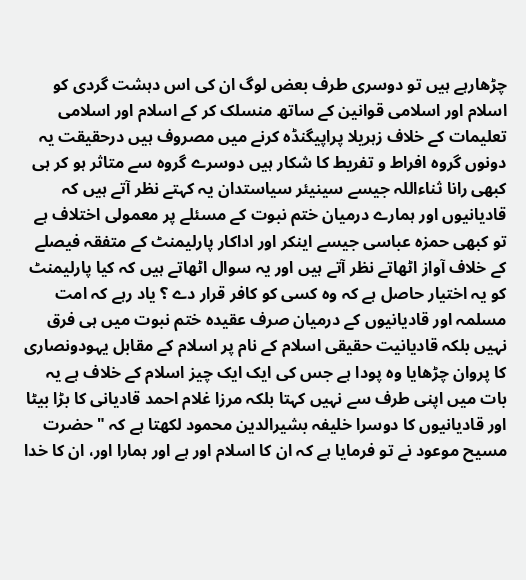چڑھارہے ہیں تو دوسری طرف بعض لوگ ان کی اس دہشت گردی کو اسلام اور اسلامی قوانین کے ساتھ منسلک کر کے اسلام اور اسلامی تعلیمات کے خلاف زہریلا پراپیگنڈہ کرنے میں مصروف ہیں درحقیقت یہ دونوں گروہ افراط و تفریط کا شکار ہیں دوسرے گروہ سے متاثر ہو کر ہی کبھی رانا ثناءاللہ جیسے سینیئر سیاستدان یہ کہتے نظر آتے ہیں کہ قادیانیوں اور ہمارے درمیان ختم نبوت کے مسئلے پر معمولی اختلاف ہے تو کبھی حمزہ عباسی جیسے اینکر اور اداکار پارلیمنٹ کے متفقہ فیصلے کے خلاف آواز اٹھاتے نظر آتے ہیں اور یہ سوال اٹھاتے ہیں کہ کیا پارلیمنٹ کو یہ اختیار حاصل ہے کہ وہ کسی کو کافر قرار دے ؟ یاد رہے کہ امت مسلمہ اور قادیانیوں کے درمیان صرف عقیدہ ختم نبوت میں ہی فرق نہیں بلکہ قادیانیت حقیقی اسلام کے نام پر اسلام کے مقابل یہودونصاری کا پروان چڑھایا وہ پودا ہے جس کی ایک ایک چیز اسلام کے خلاف ہے یہ بات میں اپنی طرف سے نہیں کہتا بلکہ مرزا غلام احمد قادیانی کا بڑا بیٹا اور قادیانیوں کا دوسرا خلیفہ بشیرالدین محمود لکھتا ہے کہ "حضرت مسیح موعود نے تو فرمایا ہے کہ ان کا اسلام اور ہے اور ہمارا اور، ان کا خدا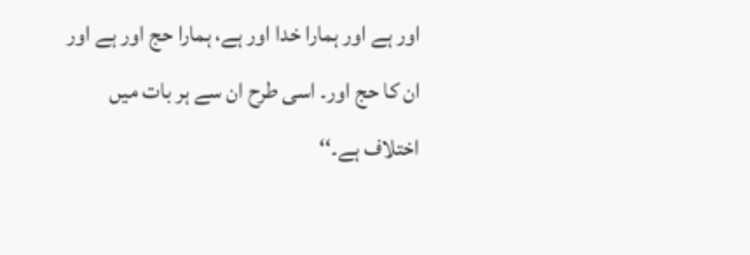اور ہے اور ہمارا خدا اور ہے، ہمارا حج اور ہے اور ان کا حج اور۔ اسی طرح ان سے ہر بات میں اختلاف ہے۔‘‘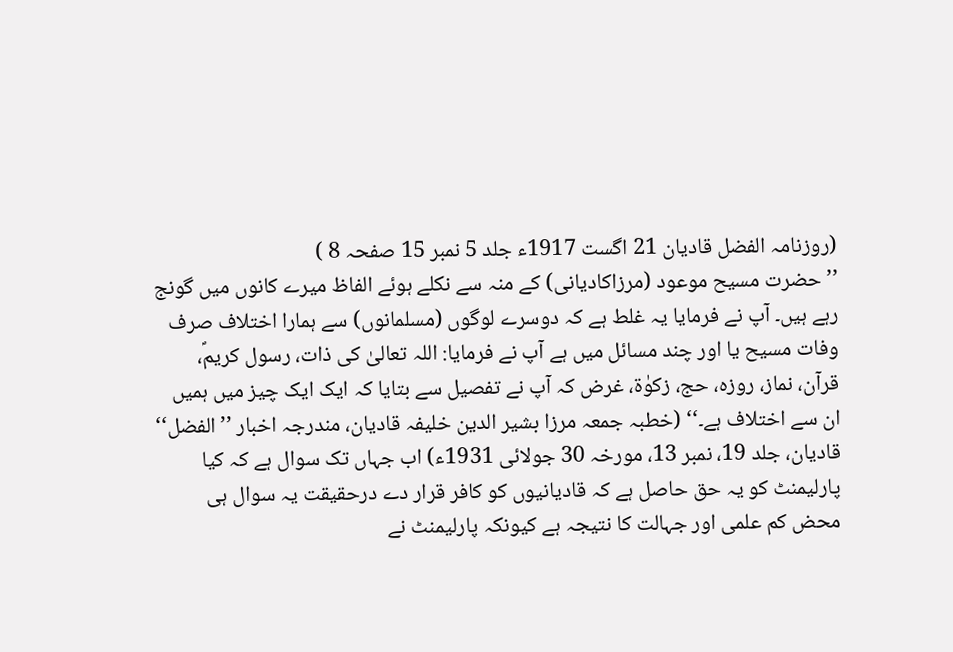(روزنامہ الفضل قادیان 21 اگست 1917ء جلد 5 نمبر 15 صفحہ 8 )
’’حضرت مسیح موعود (مرزاکادیانی) کے منہ سے نکلے ہوئے الفاظ میرے کانوں میں گونج رہے ہیں۔ آپ نے فرمایا یہ غلط ہے کہ دوسرے لوگوں (مسلمانوں) سے ہمارا اختلاف صرف وفات مسیح یا اور چند مسائل میں ہے آپ نے فرمایا: اللہ تعالیٰ کی ذات، رسول کریمؐ، قرآن، نماز، روزہ، حج، زکوٰۃ، غرض کہ آپ نے تفصیل سے بتایا کہ ایک ایک چیز میں ہمیں ان سے اختلاف ہے۔‘‘ (خطبہ جمعہ مرزا بشیر الدین خلیفہ قادیان، مندرجہ اخبار ’’الفضل‘‘ قادیان، جلد 19، نمبر 13، مورخہ 30 جولائی 1931ء) اب جہاں تک سوال ہے کہ کیا پارلیمنٹ کو یہ حق حاصل ہے کہ قادیانیوں کو کافر قرار دے درحقیقت یہ سوال ہی محض کم علمی اور جہالت کا نتیجہ ہے کیونکہ پارلیمنٹ نے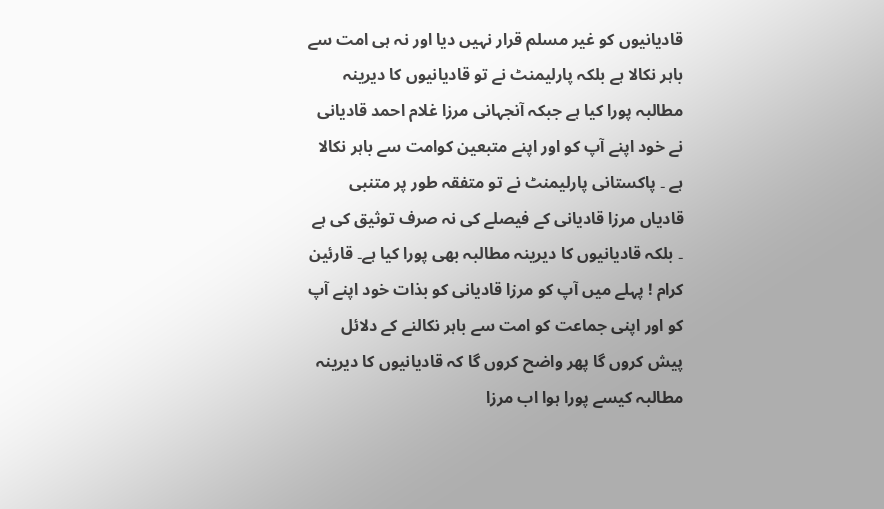قادیانیوں کو غیر مسلم قرار نہیں دیا اور نہ ہی امت سے باہر نکالا ہے بلکہ پارلیمنٹ نے تو قادیانیوں کا دیرینہ مطالبہ پورا کیا ہے جبکہ آنجہانی مرزا غلام احمد قادیانی نے خود اپنے آپ کو اور اپنے متبعین کوامت سے باہر نکالا ہے ۔ پاکستانی پارلیمنٹ نے تو متفقہ طور پر متنبی قادیاں مرزا قادیانی کے فیصلے کی نہ صرف توثیق کی ہے ۔ بلکہ قادیانیوں کا دیرینہ مطالبہ بھی پورا کیا ہے۔ قارئین کرام ! پہلے میں آپ کو مرزا قادیانی کو بذات خود اپنے آپ کو اور اپنی جماعت کو امت سے باہر نکالنے کے دلائل پیش کروں گا پھر واضح کروں گا کہ قادیانیوں کا دیرینہ مطالبہ کیسے پورا ہوا اب مرزا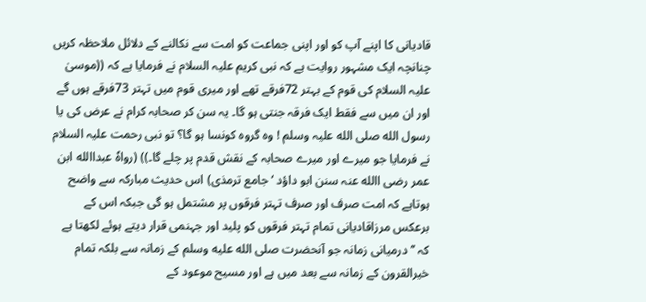قادیانی کا اپنے آپ کو اور اپنی جماعت کو امت سے نکالنے کے دلائل ملاحظہ کریں چنانچہ ایک مشہور روایت ہے کہ نبی کریم علیہ السلام نے فرمایا ہے کہ ((موسیٰ علیہ السلام کی قوم کے بہتر 72فرقے تھے اور میری قوم میں تہتر 73فرقے ہوں گے اور ان میں سے فقط ایک فرقہ جنتی ہو گا۔ یہ سن کر صحابہ کرام نے عرض کی یا رسول الله صلی الله علیہ وسلم ! وہ گروہ کونسا ہو گا؟ تو نبی رحمت علیہ السلام نے فرمایا جو میرے اور میرے صحابہ کے نقش قدم پر چلے گا۔)) (رواہٗ عبداالله ابن عمر رضی االله عنہ سنن ابو داؤد ‘ جامع ترمذی) اس حدیث مبارکہ سے واضح ہوتاہے کہ امت صرف اور صرف تہتر فرقوں پر مشتمل ہو گی جبکہ اس کے برعکس مرزاقادیانی تمام تہتر فرقوں کو پلید اور جہنمی قرار دیتے ہوئے لکھتا ہے کہ ’’درمیانی زمانہ جو آنحضرت صلى الله عليه وسلم کے زمانہ سے بلکہ تمام خیرالقرون کے زمانہ سے بعد میں ہے اور مسیح موعود کے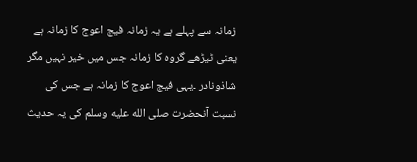زمانہ سے پہلے ہے یہ زمانہ فیج اعوج کا زمانہ ہے یعنی ٹیڑھے گروہ کا زمانہ جس میں خیر نہیں مگر شاذونادر ۔یہی فیج اعوج کا زمانہ ہے جس کی نسبت آنحضرت صلى الله عليه وسلم کی یہ حدیث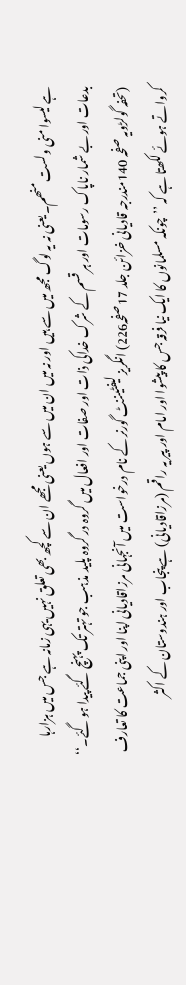ہے لیسوا منی ولست منھم۔ یعنی نہ یہ لوگ مجھ میں سے ہیں اور نہ میں ان میں سے ہوں یعنی مجھے ان سے کچھ بھی تعلق نہیں یہی زمانہ ہے جس میں ہزارہا بدعات اور بے شمار ناپاک رسومات اور ہر قسم کے شرک خداکی ذات اور صفات اور افعال میں گروہ در گروہ پلید مذہب جو تہتر تک پہنچ گئے پیدا ہو گئے۔‘‘ (تحفہ گولڑویہ صفحہ 140مندرجہ قادیانی خزائن جلد 17صفحہ226) انگریز لیفٹیننٹ گورنر کے نام درخواست میں آنجہانی مرزاقادیانی اپنا اور اپنی جماعت کا تعارف کرواتے ہوئے لکھتا ہے کہ ’’چونکہ مسلمانوں کا ایک نیا فرقہ جس کا پیشوا اور امام اور پیر یہ راقم (مرزاقادیانی) ہے پنجاب اور ہندوستان کے اکثر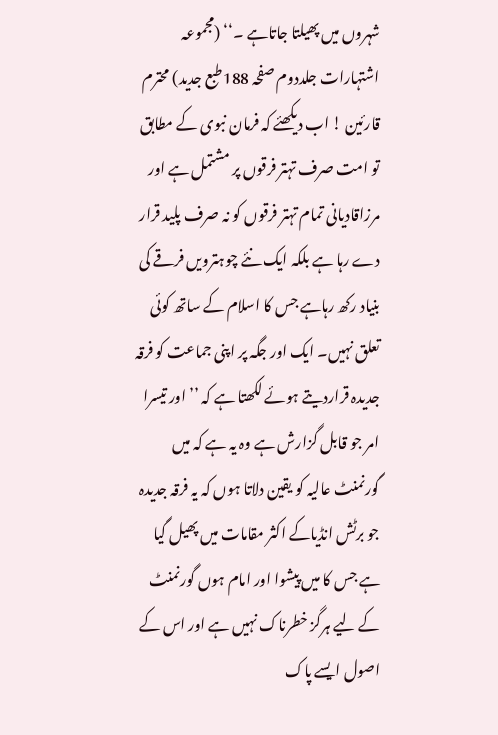شہروں میں پھیلتا جاتاہے ۔‘‘ (مجموعہ اشتہارات جلددوم صفحہ 188طبع جدید) محترم قارئین ! اب دیکھئے کہ فرمان نبوی کے مطابق تو امت صرف تہتر فرقوں پر مشتمل ہے اور مرزاقادیانی تمام تہتر فرقوں کو نہ صرف پلید قرار دے رہا ہے بلکہ ایک نئے چوہترویں فرقے کی بنیاد رکھ رہاہے جس کا اسلام کے ساتھ کوئی تعلق نہیں۔ ایک اور جگہ پر اپنی جماعت کو فرقہ جدیدہ قراردیتے ہوئے لکھتا ہے کہ ’’اور تیسرا امر جو قابل گزارش ہے وہ یہ ہے کہ میں گورنمنٹ عالیہ کو یقین دلاتا ہوں کہ یہ فرقہ جدیدہ جو برٹش انڈیاکے اکثر مقامات میں پھیل گیا ہے جس کا میں پیشوا اور امام ہوں گورنمنٹ کے لیے ہرگز خطرناک نہیں ہے اور اس کے اصول ایسے پاک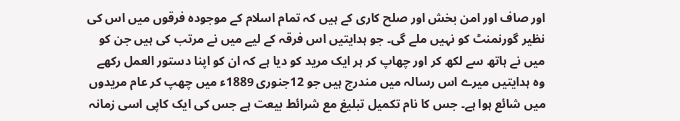اور صاف اور امن بخش اور صلح کاری کے ہیں کہ تمام اسلام کے موجودہ فرقوں میں اس کی نظیر گورنمنٹ کو نہیں ملے گی۔ جو ہدایتیں اس فرقہ کے لیے میں نے مرتب کی ہیں جن کو میں نے ہاتھ سے لکھ کر اور چھاپ کر ہر ایک مرید کو دیا ہے کہ ان کو اپنا دستور العمل رکھے وہ ہدایتیں میرے اس رسالہ میں مندرج ہیں جو 12جنوری 1889ء میں چھپ کر عام مریدوں میں شائع ہوا ہے۔ جس کا نام تکمیل تبلیغ مع شرائط بیعت ہے جس کی ایک کاپی اسی زمانہ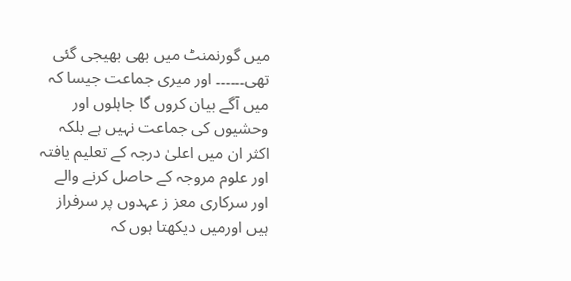میں گورنمنٹ میں بھی بھیجی گئی تھی۔۔۔۔۔۔ اور میری جماعت جیسا کہ میں آگے بیان کروں گا جاہلوں اور وحشیوں کی جماعت نہیں ہے بلکہ اکثر ان میں اعلیٰ درجہ کے تعلیم یافتہ اور علوم مروجہ کے حاصل کرنے والے اور سرکاری معز ز عہدوں پر سرفراز ہیں اورمیں دیکھتا ہوں کہ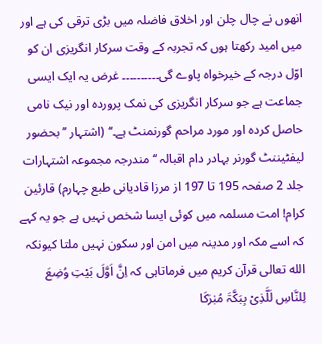انھوں نے چال چلن اور اخلاق فاضلہ میں بڑی ترقی کی ہے اور میں امید رکھتا ہوں کہ تجربہ کے وقت سرکار انگریزی ان کو اوّل درجہ کے خیرخواہ پاوے گی۔۔۔۔۔۔۔۔۔۔ غرض یہ ایک ایسی جماعت ہے جو سرکار انگریزی کی نمک پروردہ اور نیک نامی حاصل کردہ اور مورد مراحم گورنمنٹ ہے۔‘‘ (اشتہار ’’بحضور لیفٹیننٹ گورنر بہادر دام اقبالہ ‘‘ مندرجہ مجموعہ اشتہارات جلد 2 صفحہ 195 تا 197 از مرزا قادیانی طبع چہارم) قارئین کرام! امت مسلمہ میں کوئی ایسا شخص نہیں ہے جو یہ کہے کہ اسے مکہ اور مدینہ میں امن اور سکون نہیں ملتا کیونکہ الله تعالی قرآن کریم میں فرماتاہی کہ اِنَّ اَوَّلَ بَیْتِ وُضِعَ لِلنَّاسِ لَلَّذِیْ بِبَکَّۃَ مُبٰرَکَا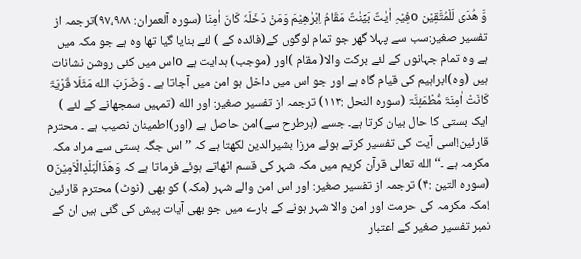وَّ ھُدَی لَلْمُتَّقِیْن oفِیْہِ اٰیٰتٌ بَیِّنٰتٌ مَقَامُ اِبْرٰھِیْمَ وَمَنْ دَخَلَہٗ کَانَ اٰمِنَا (سورہ آلعمران: ۹۷،۹۸۸)ترجمہ از تفسیر صغیر:سب سے پہلا گھر جو تمام لوگوں کے(فائدہ کے ) لئے بنایا گیا تھا وہ ہے جو مکہ میں ہے وہ تمام جہانوں کے لئے برکت والا( مقام )اور (موجب) ہدایت ہے oاس میں کئی روشن نشانات ہیں (وہ)ابراہیم کی قیام گاہ ہے اور جو اس میں داخل ہو امن میں آجاتا ہے ۔ وَضَرَبَ الله مَثَلَا قَرْیَۃَ کَانَتْ اٰمِنَۃَ مُّطْمَئِنَّۃ (سورہ النحل :۱۱۳) ترجمہ از تفسیر صغیر: اور الله (تمہیں سمجھانے کے لئے ) ایک بستی کا حال بیان کرتا ہے۔ جسے (ہرطرح سے)امن حاصل ہے (اور)اطمینان نصیب ہے ۔ محترم قارئین!اسی آیت کی تفسیر کرتے ہوئے مرزا بشیرالدین لکھتا ہے کہ ’’اس جگہ بستی سے مراد مکہ مکرمہ ہے ۔‘‘ الله تعالی قرآن کریم میں مکہ شہر کی قسم اٹھاتے ہوئے فرماتا ہے کہ وَھَذَالْبَلَدِالْاَمِیْنَo (سورہ التین :۴) ترجمہ از تفسیر صغیر: اور اس امن والے شہر (مکہ) کو بھی (نوٹ) محترم قارئین !مکہ مکرمہ کی حرمت اور امن والا شہر ہونے کے بارے میں جو بھی آیات پیش کی گئی ہیں ان کے نمبر تفسیر صغیر کے اعتبار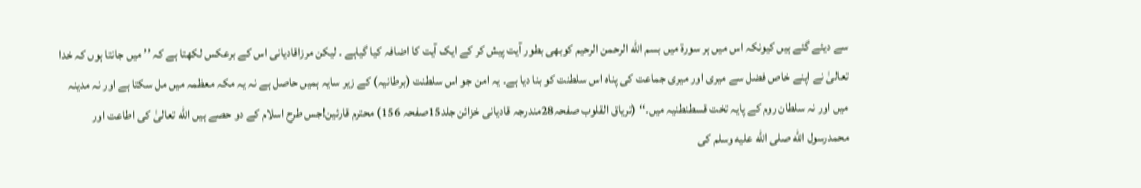سے دیئے گئے ہیں کیونکہ اس میں ہر سورۃ میں بسم الله الرحمن الرحیم کوبھی بطور آیت پیش کر کے ایک آیت کا اضافہ کیا گیاہے ۔ لیکن مرزاقادیانی اس کے برعکس لکھتا ہے کہ ’’ میں جانتا ہوں کہ خدا تعالیٰ نے اپنے خاص فضل سے میری اور میری جماعت کی پناہ اس سلطنت کو بنا دیا ہے۔ یہ امن جو اس سلطنت (برطانیہ) کے زیر سایہ ہمیں حاصل ہے نہ یہ مکہ معظمہ میں مل سکتا ہے اور نہ مدینہ میں اور نہ سلطان روم کے پایہ تخت قسطنطنیہ میں۔‘‘ (تریاق القلوب صفحہ28مندرجہ قادیانی خزائن جلد15صفحہ 156) محترم قارئین!جس طرح اسلام کے دو حصے ہیں الله تعالیٰ کی اطاعت اور محمدرسول الله صلى الله عليه وسلم کی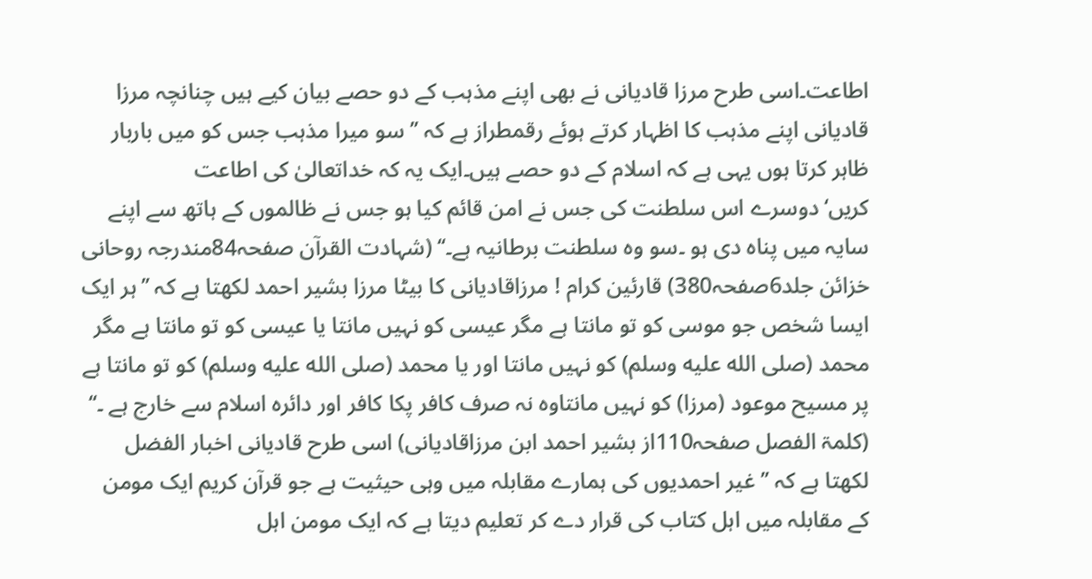اطاعت۔اسی طرح مرزا قادیانی نے بھی اپنے مذہب کے دو حصے بیان کیے ہیں چنانچہ مرزا قادیانی اپنے مذہب کا اظہار کرتے ہوئے رقمطراز ہے کہ ’’سو میرا مذہب جس کو میں باربار ظاہر کرتا ہوں یہی ہے کہ اسلام کے دو حصے ہیں۔ایک یہ کہ خداتعالیٰ کی اطاعت کریں‘دوسرے اس سلطنت کی جس نے امن قائم کیا ہو جس نے ظالموں کے ہاتھ سے اپنے سایہ میں پناہ دی ہو ۔سو وہ سلطنت برطانیہ ہے۔‘‘ (شہادت القرآن صفحہ84مندرجہ روحانی خزائن جلد6صفحہ380) قارئین کرام ! مرزاقادیانی کا بیٹا مرزا بشیر احمد لکھتا ہے کہ ’’ہر ایک ایسا شخص جو موسی کو تو مانتا ہے مگر عیسی کو نہیں مانتا یا عیسی کو تو مانتا ہے مگر محمد (صلى الله عليه وسلم) کو نہیں مانتا اور یا محمد (صلى الله عليه وسلم) کو تو مانتا ہے پر مسیح موعود (مرزا) کو نہیں مانتاوہ نہ صرف کافر پکا کافر اور دائرہ اسلام سے خارج ہے ۔‘‘ (کلمۃ الفصل صفحہ110از بشیر احمد ابن مرزاقادیانی) اسی طرح قادیانی اخبار الفضل لکھتا ہے کہ ’’غیر احمدیوں کی ہمارے مقابلہ میں وہی حیثیت ہے جو قرآن کریم ایک مومن کے مقابلہ میں اہل کتاب کی قرار دے کر تعلیم دیتا ہے کہ ایک مومن اہل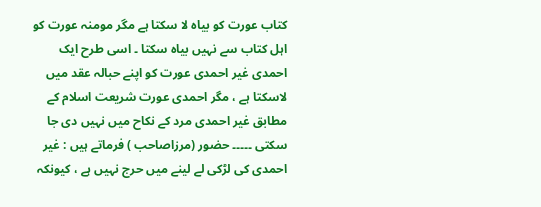کتاب عورت کو بیاہ لا سکتا ہے مگر مومنہ عورت کو اہل کتاب سے نہیں بیاہ سکتا ۔ اسی طرح ایک احمدی غیر احمدی عورت کو اپنے حبالہ عقد میں لاسکتا ہے ، مگر احمدی عورت شریعت اسلام کے مطابق غیر احمدی مرد کے نکاح میں نہیں دی جا سکتی ۔۔۔۔۔ حضور (مرزاصاحب ) فرماتے ہیں : غیر احمدی کی لڑکی لے لینے میں حرج نہیں ہے ، کیونکہ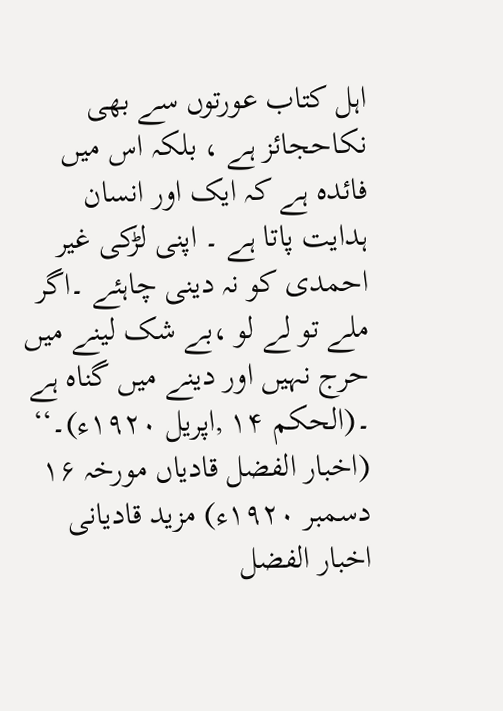اہل کتاب عورتوں سے بھی نکاحجائز ہے ، بلکہ اس میں فائدہ ہے کہ ایک اور انسان ہدایت پاتا ہے ۔ اپنی لڑکی غیر احمدی کو نہ دینی چاہئے ۔اگر ملے تو لے لو ،بے شک لینے میں حرج نہیں اور دینے میں گناہ ہے ۔(الحکم ۱۴ ,اپریل ۱۹۲۰ء)۔‘‘ (اخبار الفضل قادیاں مورخہ ۱۶ دسمبر ۱۹۲۰ء) مزید قادیانی اخبار الفضل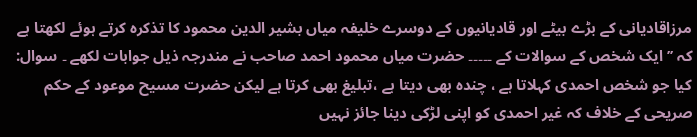مرزاقادیانی کے بڑے بیٹے اور قادیانیوں کے دوسرے خلیفہ میاں بشیر الدین محمود کا تذکرہ کرتے ہوئے لکھتا ہے کہ ’’ایک شخص کے سوالات کے ۔۔۔۔۔ حضرت میاں محمود احمد صاحب نے مندرجہ ذیل جوابات لکھے ۔ سوال: کیا جو شخص احمدی کہلاتا ہے ، چندہ بھی دیتا ہے ،تبلیغ بھی کرتا ہے لیکن حضرت مسیح موعود کے حکم صریحی کے خلاف کہ غیر احمدی کو اپنی لڑکی دینا جائز نہیں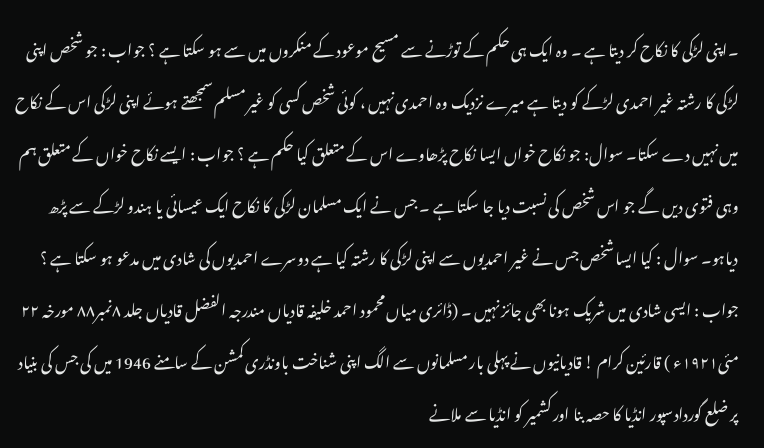۔اپنی لڑکی کا نکاح کر دیتا ہے ۔ وہ ایک ہی حکم کے توڑنے سے مسیح موعود کے منکروں میں سے ہو سکتا ہے ؟ جواب : جو شخص اپنی لڑکی کا رشتہ غیر احمدی لڑکے کو دیتا ہے میرے نزدیک وہ احمدی نہیں ، کوئی شخص کسی کو غیر مسلم سمجھتے ہوئے اپنی لڑکی اس کے نکاح میں نہیں دے سکتا۔ سوال: جو نکاح خواں ایسا نکاح پڑھاوے اس کے متعلق کیا حکم ہے ؟ جواب : ایسے نکاح خواں کے متعلق ہم وہی فتوی دیں گے جو اس شخص کی نسبت دیا جا سکتا ہے ۔ جس نے ایک مسلمان لڑکی کا نکاح ایک عیسائی یا ہندو لڑکے سے پڑھ دیاہو۔ سوال : کیا ایسا شخص جس نے غیر احمدیوں سے اپنی لڑکی کا رشتہ کیا ہے دوسرے احمدیوں کی شادی میں مدعو ہو سکتا ہے ؟ جواب : ایسی شادی میں شریک ہونا بھی جائز نہیں ۔ (ڈائری میاں محمود احمد خلیفہ قادیاں مندرجہ الفضل قادیاں جلد ۸نمبر۸۸ مورخہ ۲۲ مئی۱۹۲۱ء ) قارئین کرام ! قادیانیوں نے پہلی بار مسلمانوں سے الگ اپنی شناخت باونڈری کمشن کے سامنے 1946 میں کی جس کی بنیاد پر ضلع گوردادسپور انڈیا کا حصہ بنا اور کشمیر کو انڈیا سے ملانے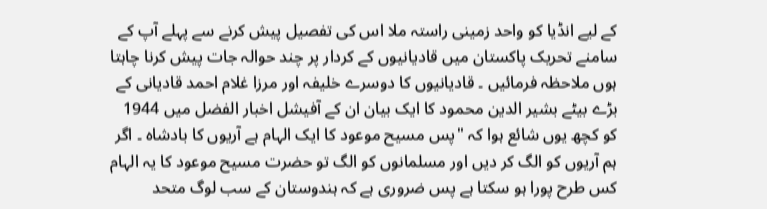کے لیے انڈیا کو واحد زمینی راستہ ملا اس کی تفصیل پیش کرنے سے پہلے آپ کے سامنے تحریک پاکستان میں قادیانیوں کے کردار پر چند حوالہ جات پیش کرنا چاہتا ہوں ملاحظہ فرمائیں ۔ قادیانیوں کا دوسرے خلیفہ اور مرزا غلام احمد قادیانی کے بڑے بیٹے بشیر الدین محمود کا ایک بیان ان کے آفیشل اخبار الفضل میں 1944 کو کچھ یوں شائع ہوا کہ "پس مسیح موعود کا ایک الہام ہے آریوں کا بادشاہ ۔ اگر ہم آریوں کو الگ کر دیں اور مسلمانوں کو الگ تو حضرت مسیح موعود کا یہ الہام کس طرح پورا ہو سکتا ہے پس ضروری ہے کہ ہندوستان کے سب لوگ متحد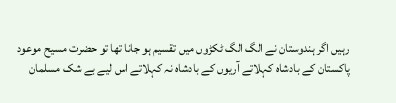رہیں اگر ہندوستان نے الگ الگ ٹکڑوں میں تقسیم ہو جانا تھا تو حضرت مسیح موعود پاکستان کے بادشاہ کہلاتے آریوں کے بادشاہ نہ کہلاتے اس لیے بے شک مسلمان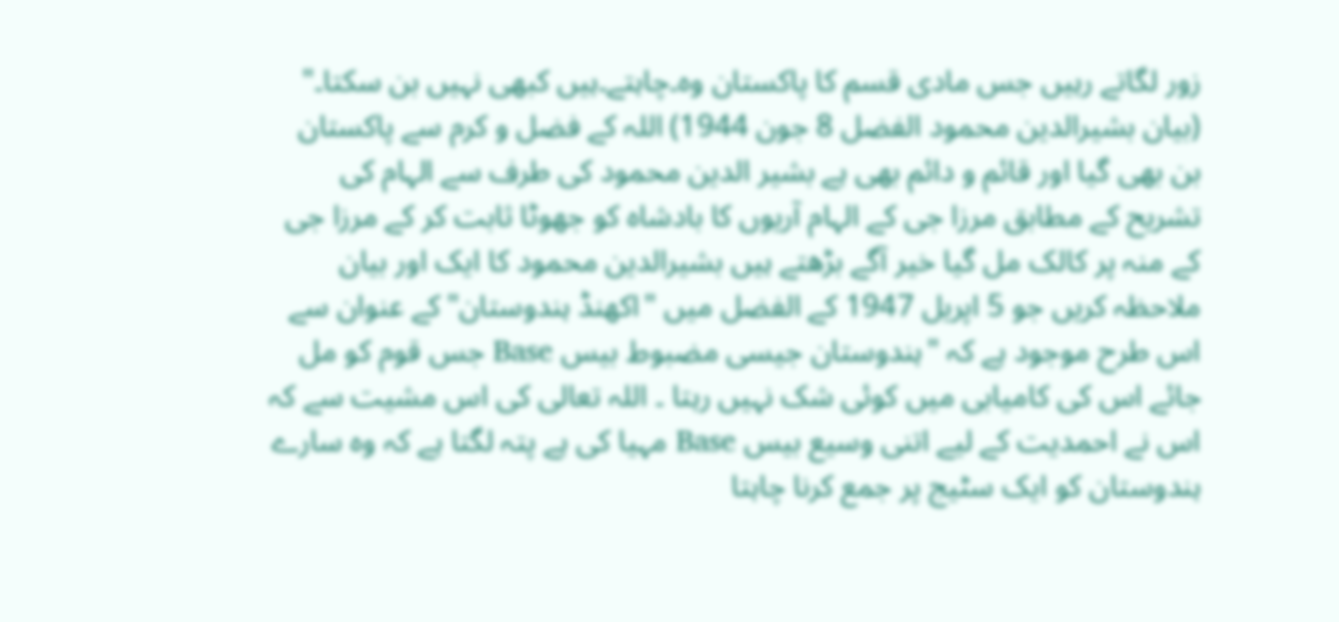زور لگاتے رہیں جس مادی قسم کا پاکستان وہ۔چاہتے۔ہیں کبھی نہیں بن سکتا۔" (بیان بشیرالدین محمود الفضل 8 جون 1944) اللہ کے فضل و کرم سے پاکستان بن بھی گیا اور قائم و دائم بھی ہے بشیر الدین محمود کی طرف سے الہام کی تشریح کے مطابق مرزا جی کے الہام آریوں کا بادشاہ کو جھوٹا ثابت کر کے مرزا جی کے منہ پر کالک مل گیا خیر آگے بڑھتے ہیں بشیرالدین محمود کا ایک اور بیان ملاحظہ کریں جو 5 اپریل 1947 کے الفضل میں "اکھنڈ ہندوستان"کے عنوان سے اس طرح موجود ہے کہ "ہندوستان جیسی مضبوط بیس Base جس قوم کو مل جائے اس کی کامیابی میں کوئی شک نہیں رہتا ۔ اللہ تعالی کی اس مشیت سے کہ اس نے احمدیت کے لیے اتنی وسیع بیس Base مہیا کی ہے پتہ لگتا ہے کہ وہ سارے ہندوستان کو ایک سٹیج پر جمع کرنا چاہتا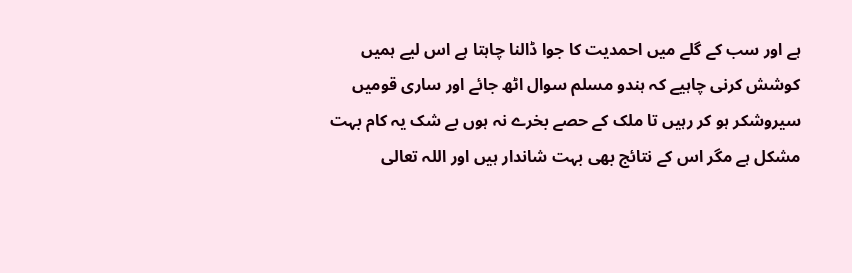ہے اور سب کے گلے میں احمدیت کا جوا ڈالنا چاہتا ہے اس لیے ہمیں کوشش کرنی چاہیے کہ ہندو مسلم سوال اٹھ جائے اور ساری قومیں سیروشکر ہو کر رہیں تا ملک کے حصے بخرے نہ ہوں بے شک یہ کام بہت مشکل ہے مگر اس کے نتائج بھی بہت شاندار ہیں اور اللہ تعالی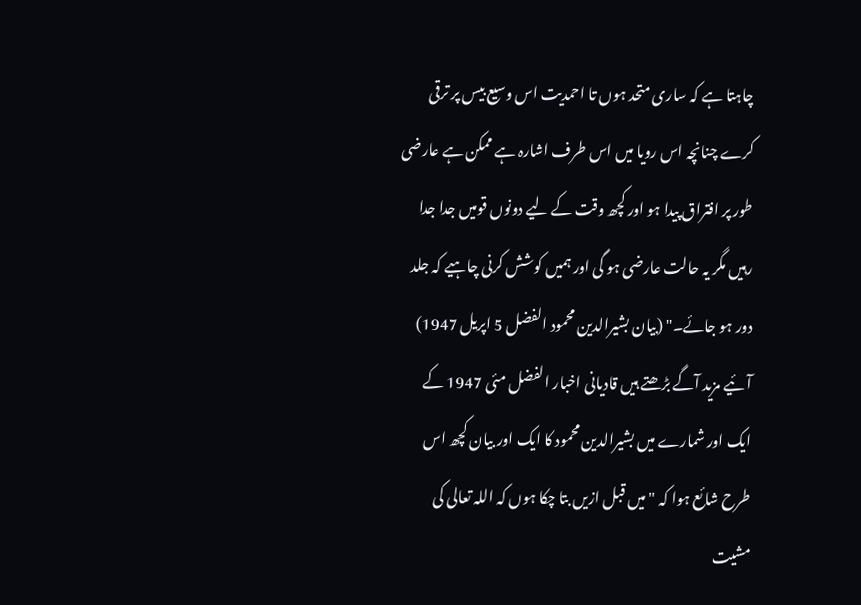چاہتا ہے کہ ساری متحد ہوں تا احمدیت اس وسیع بیس پر ترقی کرے چنانچہ اس رویا میں اس طرف اشارہ ہے ممکن ہے عارضی طور پر افتراق پیدا ہو اور کچھ وقت کے لیے دونوں قومیں جدا جدا رہیں مگر یہ حالت عارضی ہو گی اور ہمیں کوشش کرنی چاہیے کہ جلد دور ہو جائے۔" (بیان بشیرالدین محمود الفضل 5 اپریل 1947) آئیے مزید آگے بڑھتے ہیں قادیانی اخبار الفضل مئی 1947 کے ایک اور شمارے میں بشیرالدین محمود کا ایک اور بیان کچھ اس طرح شائع ہوا کہ "میں قبل ازیں بتا چکا ہوں کہ اللہ تعالی کی مشیت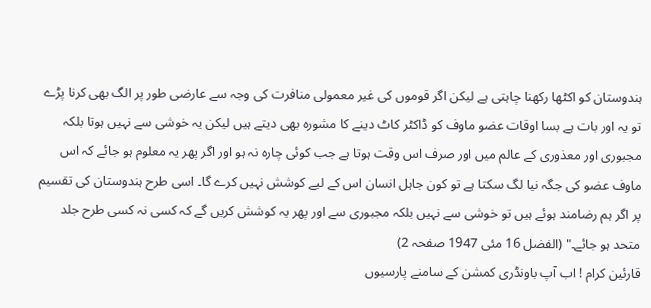ہندوستان کو اکٹھا رکھنا چاہتی ہے لیکن اگر قوموں کی غیر معمولی منافرت کی وجہ سے عارضی طور پر الگ بھی کرنا پڑے تو یہ اور بات ہے بسا اوقات عضو ماوف کو ڈاکٹر کاٹ دینے کا مشورہ بھی دیتے ہیں لیکن یہ خوشی سے نہیں ہوتا بلکہ مجبوری اور معذوری کے عالم میں اور صرف اس وقت ہوتا ہے جب کوئی چارہ نہ ہو اور اگر پھر یہ معلوم ہو جائے کہ اس ماوف عضو کی جگہ نیا لگ سکتا ہے تو کون جاہل انسان اس کے لیے کوشش نہیں کرے گا۔ اسی طرح ہندوستان کی تقسیم پر اگر ہم رضامند ہوئے ہیں تو خوشی سے نہیں بلکہ مجبوری سے اور پھر یہ کوشش کریں گے کہ کسی نہ کسی طرح جلد متحد ہو جائے۔" (الفضل 16 مئی 1947 صفحہ 2)
قارئین کرام ! اب آپ باونڈری کمشن کے سامنے پارسیوں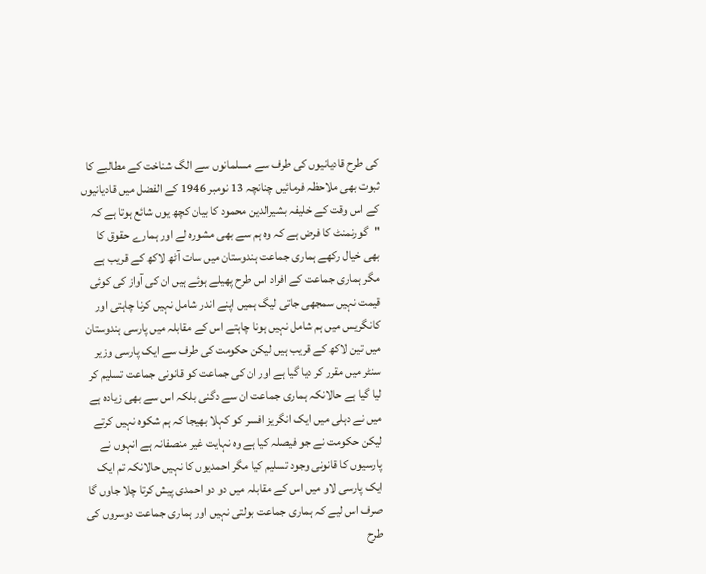کی طرح قادیانیوں کی طرف سے مسلمانوں سے الگ شناخت کے مطالبے کا ثبوت بھی ملاحظہ فرمائیں چنانچہ 13 نومبر 1946 کے الفضل میں قادیانیوں کے اس وقت کے خلیفہ بشیرالدین محمود کا بیان کچھ یوں شائع ہوتا ہے کہ
"گورنمنٹ کا فرض ہے کہ وہ ہم سے بھی مشورہ لے اور ہمارے حقوق کا بھی خیال رکھے ہماری جماعت ہندوستان میں سات آٹھ لاکھ کے قریب ہے مگر ہماری جماعت کے افراد اس طرح پھیلے ہوئے ہیں ان کی آواز کی کوئی قیمت نہیں سمجھی جاتی لیگ ہمیں اپنے اندر شامل نہیں کرنا چاہتی اور کانگریس میں ہم شامل نہیں ہونا چاہتے اس کے مقابلہ میں پارسی ہندوستان میں تین لاکھ کے قریب ہیں لیکن حکومت کی طرف سے ایک پارسی وزیر سنٹر میں مقرر کر دیا گیا ہے اور ان کی جماعت کو قانونی جماعت تسلیم کر لیا گیا ہے حالانکہ ہماری جماعت ان سے دگنی بلکہ اس سے بھی زیادہ ہے میں نے دہلی میں ایک انگریز افسر کو کہلا بھیجا کہ ہم شکوہ نہیں کرتے لیکن حکومت نے جو فیصلہ کیا ہے وہ نہایت غیر منصفانہ ہے انہوں نے پارسیوں کا قانونی وجود تسلیم کیا مگر احمدیوں کا نہیں حالانکہ تم ایک ایک پارسی لاو میں اس کے مقابلہ میں دو دو احمدی پیش کرتا چلا جاوں گا صرف اس لیے کہ ہماری جماعت بولتی نہیں اور ہماری جماعت دوسروں کی طرح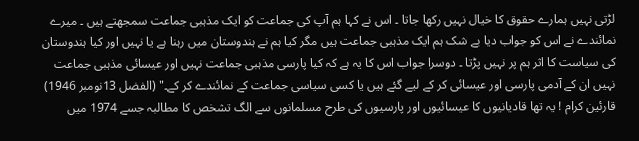لڑتی نہیں ہمارے حقوق کا خیال نہیں رکھا جاتا ۔ اس نے کہا ہم آپ کی جماعت کو ایک مذہبی جماعت سمجھتے ہیں ۔ میرے نمائندے نے اس کو جواب دیا بے شک ہم ایک مذہبی جماعت ہیں مگر کیا ہم نے ہندوستان میں رہنا ہے یا نہیں اور کیا ہندوستان کی سیاست کا اثر ہم پر نہیں پڑتا ۔ دوسرا جواب اس کا یہ ہے کہ کیا پارسی مذہبی جماعت نہیں اور عیسائی مذہبی جماعت نہیں ان کے آدمی پارسی اور عیسائی کر کے لیے گئے ہیں یا کسی سیاسی جماعت کے نمائندے کر کے۔" (الفضل 13نومبر 1946) قارئین کرام ! یہ تھا قادیانیوں کا عیسائیوں اور پارسیوں کی طرح مسلمانوں سے الگ تشخص کا مطالبہ جسے 1974 میں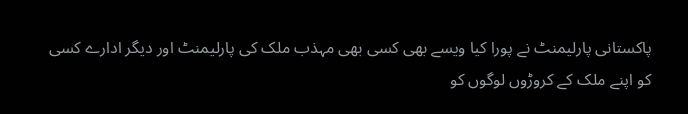پاکستانی پارلیمنٹ نے پورا کیا ویسے بھی کسی بھی مہذب ملک کی پارلیمنٹ اور دیگر ادارے کسی کو اپنے ملک کے کروڑوں لوگوں کو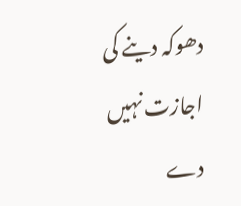دھوکہ دینے کی اجازت نہیں دے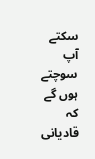سکتے آپ سوچتے ہوں گے کہ قادیانی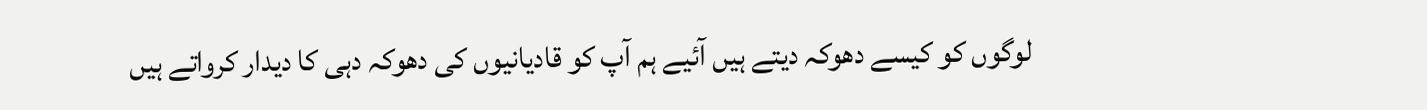لوگوں کو کیسے دھوکہ دیتے ہیں آئیے ہم آپ کو قادیانیوں کی دھوکہ دہی کا دیدار کرواتے ہیں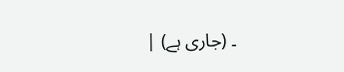۔ (جاری ہے) |